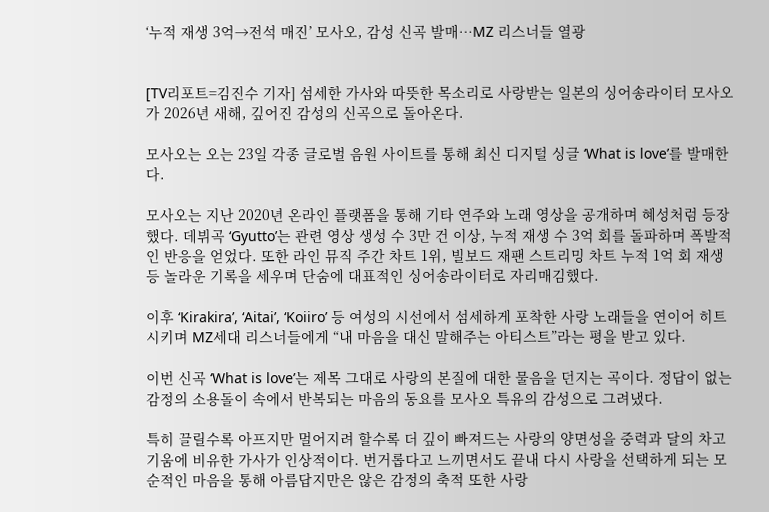‘누적 재생 3억→전석 매진’ 모사오, 감성 신곡 발매…MZ 리스너들 열광


[TV리포트=김진수 기자] 섬세한 가사와 따뜻한 목소리로 사랑받는 일본의 싱어송라이터 모사오가 2026년 새해, 깊어진 감성의 신곡으로 돌아온다.

모사오는 오는 23일 각종 글로벌 음원 사이트를 통해 최신 디지털 싱글 ‘What is love’를 발매한다.

모사오는 지난 2020년 온라인 플랫폼을 통해 기타 연주와 노래 영상을 공개하며 혜성처럼 등장했다. 데뷔곡 ‘Gyutto’는 관련 영상 생성 수 3만 건 이상, 누적 재생 수 3억 회를 돌파하며 폭발적인 반응을 얻었다. 또한 라인 뮤직 주간 차트 1위, 빌보드 재팬 스트리밍 차트 누적 1억 회 재생 등 놀라운 기록을 세우며 단숨에 대표적인 싱어송라이터로 자리매김했다.

이후 ‘Kirakira’, ‘Aitai’, ‘Koiiro’ 등 여성의 시선에서 섬세하게 포착한 사랑 노래들을 연이어 히트시키며 MZ세대 리스너들에게 “내 마음을 대신 말해주는 아티스트”라는 평을 받고 있다.

이번 신곡 ‘What is love’는 제목 그대로 사랑의 본질에 대한 물음을 던지는 곡이다. 정답이 없는 감정의 소용돌이 속에서 반복되는 마음의 동요를 모사오 특유의 감성으로 그려냈다.

특히 끌릴수록 아프지만 멀어지려 할수록 더 깊이 빠져드는 사랑의 양면성을 중력과 달의 차고 기움에 비유한 가사가 인상적이다. 번거롭다고 느끼면서도 끝내 다시 사랑을 선택하게 되는 모순적인 마음을 통해 아름답지만은 않은 감정의 축적 또한 사랑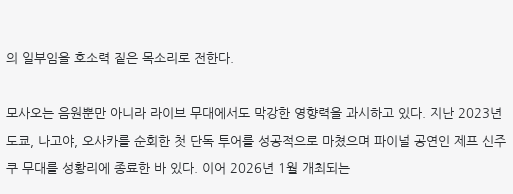의 일부임을 호소력 짙은 목소리로 전한다.

모사오는 음원뿐만 아니라 라이브 무대에서도 막강한 영향력을 과시하고 있다. 지난 2023년 도쿄, 나고야, 오사카를 순회한 첫 단독 투어를 성공적으로 마쳤으며 파이널 공연인 제프 신주쿠 무대를 성황리에 종료한 바 있다. 이어 2026년 1월 개최되는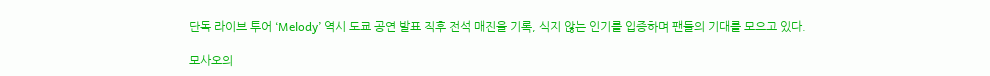단독 라이브 투어 ‘Melody’ 역시 도쿄 공연 발표 직후 전석 매진을 기록, 식지 않는 인기를 입증하며 팬들의 기대를 모으고 있다.

모사오의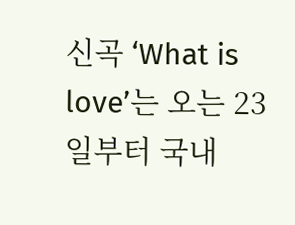신곡 ‘What is love’는 오는 23일부터 국내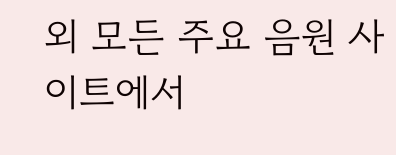외 모든 주요 음원 사이트에서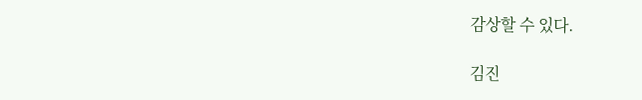감상할 수 있다.

김진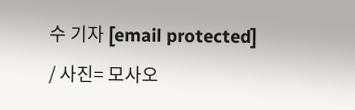수 기자 [email protected] / 사진= 모사오